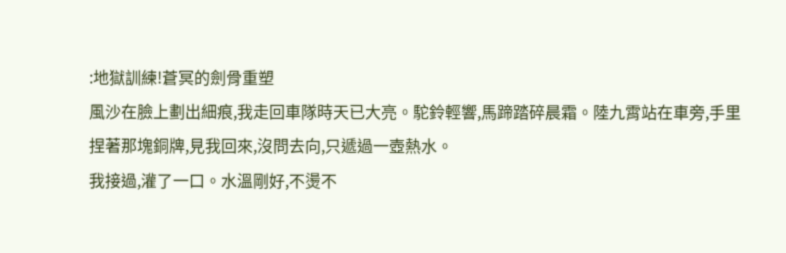:地獄訓練!蒼冥的劍骨重塑
風沙在臉上劃出細痕,我走回車隊時天已大亮。駝鈴輕響,馬蹄踏碎晨霜。陸九霄站在車旁,手里捏著那塊銅牌,見我回來,沒問去向,只遞過一壺熱水。
我接過,灌了一口。水溫剛好,不燙不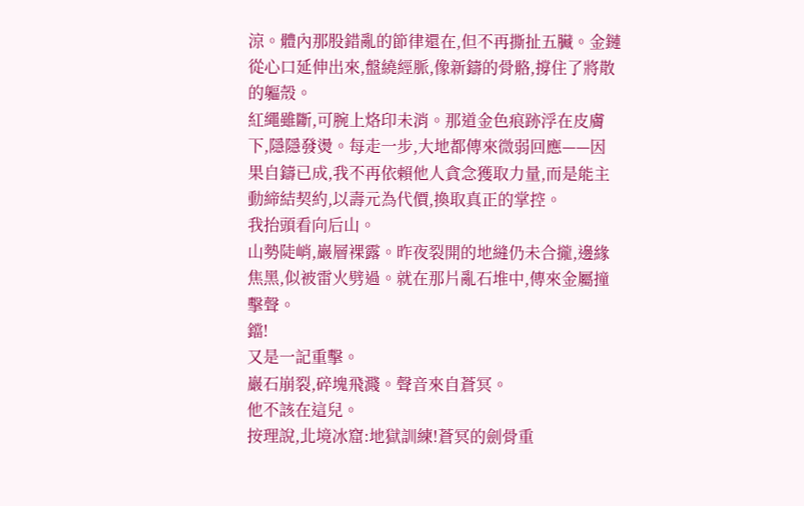涼。體內那股錯亂的節律還在,但不再撕扯五臟。金鏈從心口延伸出來,盤繞經脈,像新鑄的骨骼,撐住了將散的軀殼。
紅繩雖斷,可腕上烙印未消。那道金色痕跡浮在皮膚下,隱隱發燙。每走一步,大地都傳來微弱回應——因果自鑄已成,我不再依賴他人貪念獲取力量,而是能主動締結契約,以壽元為代價,換取真正的掌控。
我抬頭看向后山。
山勢陡峭,巖層裸露。昨夜裂開的地縫仍未合攏,邊緣焦黑,似被雷火劈過。就在那片亂石堆中,傳來金屬撞擊聲。
鐺!
又是一記重擊。
巖石崩裂,碎塊飛濺。聲音來自蒼冥。
他不該在這兒。
按理說,北境冰窟:地獄訓練!蒼冥的劍骨重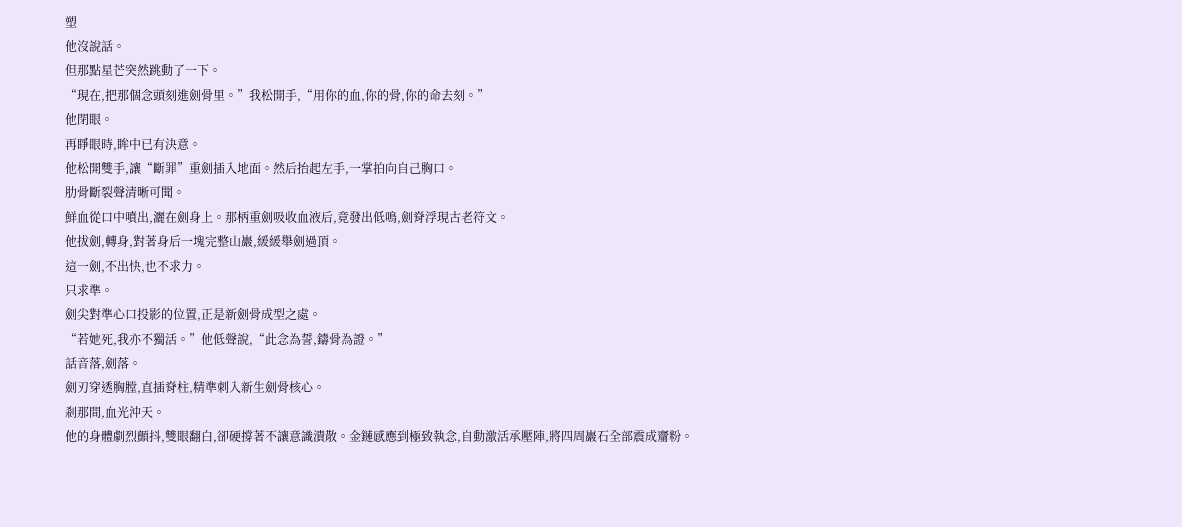塑
他沒說話。
但那點星芒突然跳動了一下。
“現在,把那個念頭刻進劍骨里。”我松開手,“用你的血,你的骨,你的命去刻。”
他閉眼。
再睜眼時,眸中已有決意。
他松開雙手,讓“斷罪”重劍插入地面。然后抬起左手,一掌拍向自己胸口。
肋骨斷裂聲清晰可聞。
鮮血從口中噴出,灑在劍身上。那柄重劍吸收血液后,竟發出低鳴,劍脊浮現古老符文。
他拔劍,轉身,對著身后一塊完整山巖,緩緩舉劍過頂。
這一劍,不出快,也不求力。
只求準。
劍尖對準心口投影的位置,正是新劍骨成型之處。
“若她死,我亦不獨活。”他低聲說,“此念為誓,鑄骨為證。”
話音落,劍落。
劍刃穿透胸膛,直插脊柱,精準刺入新生劍骨核心。
剎那間,血光沖天。
他的身體劇烈顫抖,雙眼翻白,卻硬撐著不讓意識潰散。金鏈感應到極致執念,自動激活承壓陣,將四周巖石全部震成齏粉。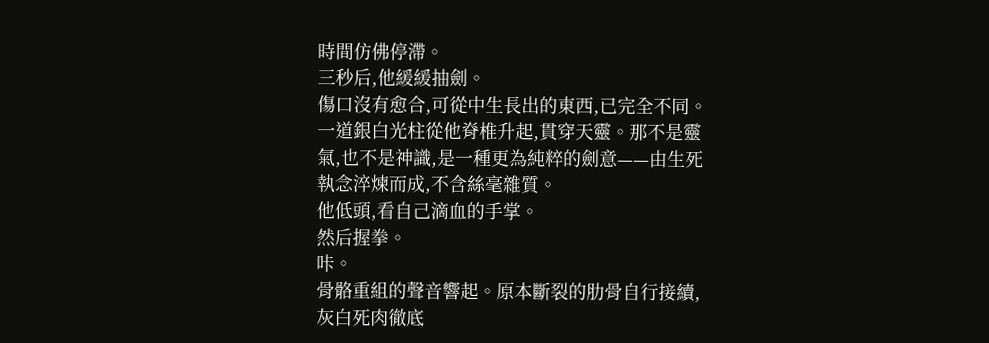時間仿佛停滯。
三秒后,他緩緩抽劍。
傷口沒有愈合,可從中生長出的東西,已完全不同。
一道銀白光柱從他脊椎升起,貫穿天靈。那不是靈氣,也不是神識,是一種更為純粹的劍意——由生死執念淬煉而成,不含絲毫雜質。
他低頭,看自己滴血的手掌。
然后握拳。
咔。
骨骼重組的聲音響起。原本斷裂的肋骨自行接續,灰白死肉徹底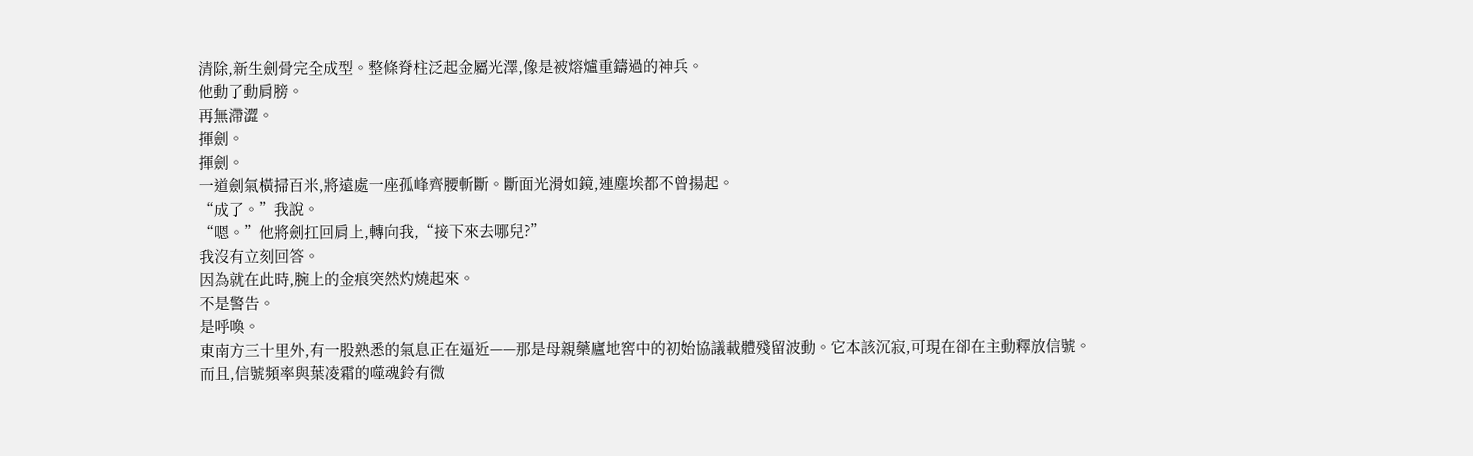清除,新生劍骨完全成型。整條脊柱泛起金屬光澤,像是被熔爐重鑄過的神兵。
他動了動肩膀。
再無滯澀。
揮劍。
揮劍。
一道劍氣橫掃百米,將遠處一座孤峰齊腰斬斷。斷面光滑如鏡,連塵埃都不曾揚起。
“成了。”我說。
“嗯。”他將劍扛回肩上,轉向我,“接下來去哪兒?”
我沒有立刻回答。
因為就在此時,腕上的金痕突然灼燒起來。
不是警告。
是呼喚。
東南方三十里外,有一股熟悉的氣息正在逼近——那是母親藥廬地窖中的初始協議載體殘留波動。它本該沉寂,可現在卻在主動釋放信號。
而且,信號頻率與葉凌霜的噬魂鈴有微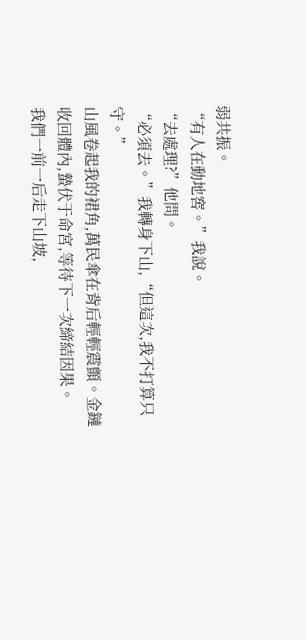弱共振。
“有人在動地窖。”我說。
“去處理?”他問。
“必須去。”我轉身下山,“但這次,我不打算只守。”
山風卷起我的裙角,萬民傘在背后輕輕震顫。金鏈收回體內,蟄伏于命宮,等待下一次締結因果。
我們一前一后走下山坡,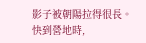影子被朝陽拉得很長。
快到營地時,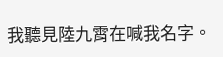我聽見陸九霄在喊我名字。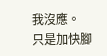我沒應。
只是加快腳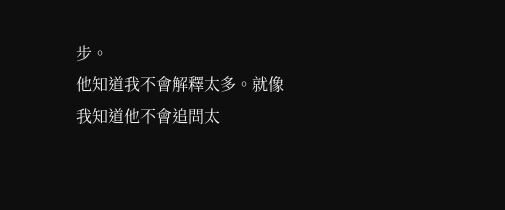步。
他知道我不會解釋太多。就像我知道他不會追問太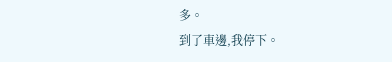多。
到了車邊,我停下。